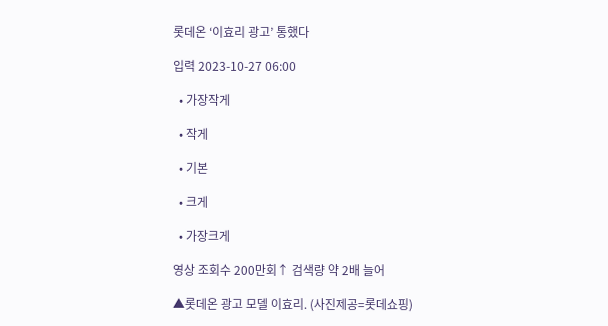롯데온 ‘이효리 광고’ 통했다

입력 2023-10-27 06:00

  • 가장작게

  • 작게

  • 기본

  • 크게

  • 가장크게

영상 조회수 200만회↑ 검색량 약 2배 늘어

▲롯데온 광고 모델 이효리. (사진제공=롯데쇼핑)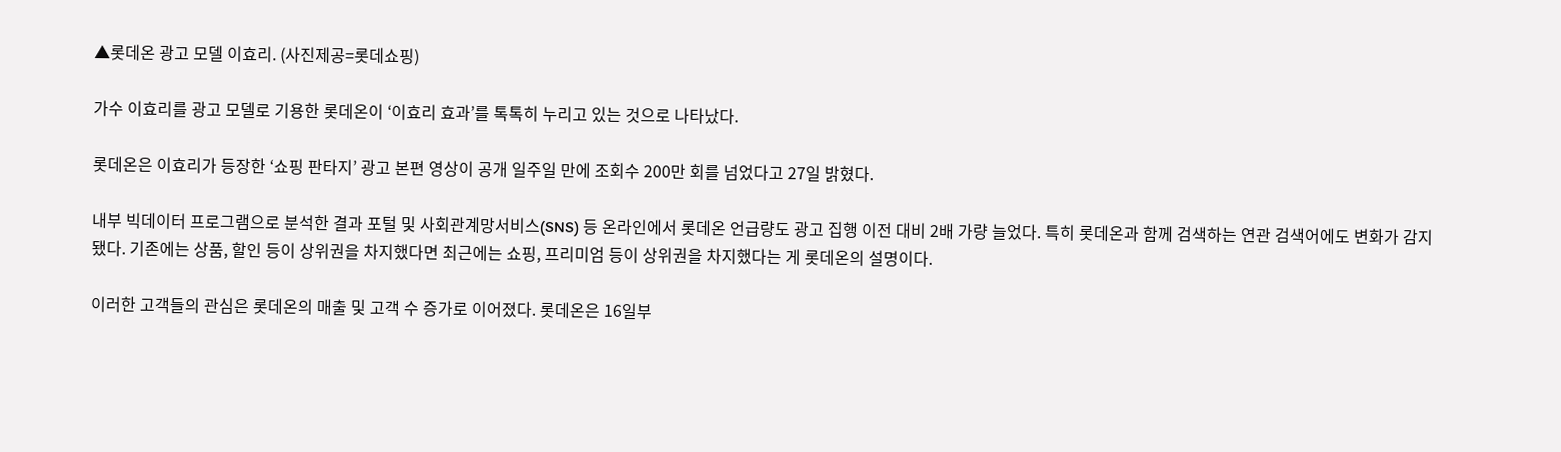▲롯데온 광고 모델 이효리. (사진제공=롯데쇼핑)

가수 이효리를 광고 모델로 기용한 롯데온이 ‘이효리 효과’를 톡톡히 누리고 있는 것으로 나타났다.

롯데온은 이효리가 등장한 ‘쇼핑 판타지’ 광고 본편 영상이 공개 일주일 만에 조회수 200만 회를 넘었다고 27일 밝혔다.

내부 빅데이터 프로그램으로 분석한 결과 포털 및 사회관계망서비스(SNS) 등 온라인에서 롯데온 언급량도 광고 집행 이전 대비 2배 가량 늘었다. 특히 롯데온과 함께 검색하는 연관 검색어에도 변화가 감지됐다. 기존에는 상품, 할인 등이 상위권을 차지했다면 최근에는 쇼핑, 프리미엄 등이 상위권을 차지했다는 게 롯데온의 설명이다.

이러한 고객들의 관심은 롯데온의 매출 및 고객 수 증가로 이어졌다. 롯데온은 16일부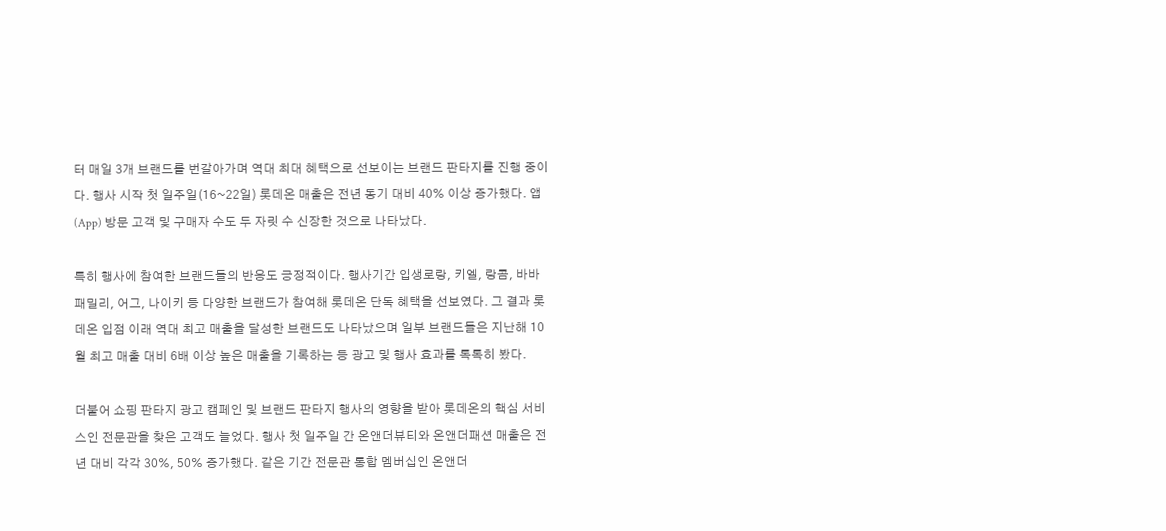터 매일 3개 브랜드를 번갈아가며 역대 최대 혜택으로 선보이는 브랜드 판타지를 진행 중이다. 행사 시작 첫 일주일(16~22일) 롯데온 매출은 전년 동기 대비 40% 이상 증가했다. 앱(App) 방문 고객 및 구매자 수도 두 자릿 수 신장한 것으로 나타났다.

특히 행사에 참여한 브랜드들의 반응도 긍정적이다. 행사기간 입생로랑, 키엘, 랑콤, 바바패밀리, 어그, 나이키 등 다양한 브랜드가 참여해 롯데온 단독 혜택을 선보였다. 그 결과 롯데온 입점 이래 역대 최고 매출을 달성한 브랜드도 나타났으며 일부 브랜드들은 지난해 10월 최고 매출 대비 6배 이상 높은 매출을 기록하는 등 광고 및 행사 효과를 톡톡히 봤다.

더불어 쇼핑 판타지 광고 캠페인 및 브랜드 판타지 행사의 영향을 받아 롯데온의 핵심 서비스인 전문관을 찾은 고객도 늘었다. 행사 첫 일주일 간 온앤더뷰티와 온앤더패션 매출은 전년 대비 각각 30%, 50% 증가했다. 같은 기간 전문관 통합 멤버십인 온앤더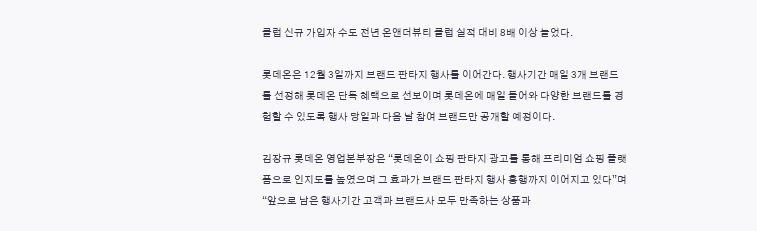클럽 신규 가입자 수도 전년 온앤더뷰티 클럽 실적 대비 8배 이상 늘었다.

롯데온은 12월 3일까지 브랜드 판타지 행사를 이어간다. 행사기간 매일 3개 브랜드를 선정해 롯데온 단독 혜택으로 선보이며 롯데온에 매일 들어와 다양한 브랜드를 경험할 수 있도록 행사 당일과 다음 날 참여 브랜드만 공개할 예정이다.

김장규 롯데온 영업본부장은 “롯데온이 쇼핑 판타지 광고를 통해 프리미엄 쇼핑 플랫폼으로 인지도를 높였으며 그 효과가 브랜드 판타지 행사 흥행까지 이어지고 있다”며 “앞으로 남은 행사기간 고객과 브랜드사 모두 만족하는 상품과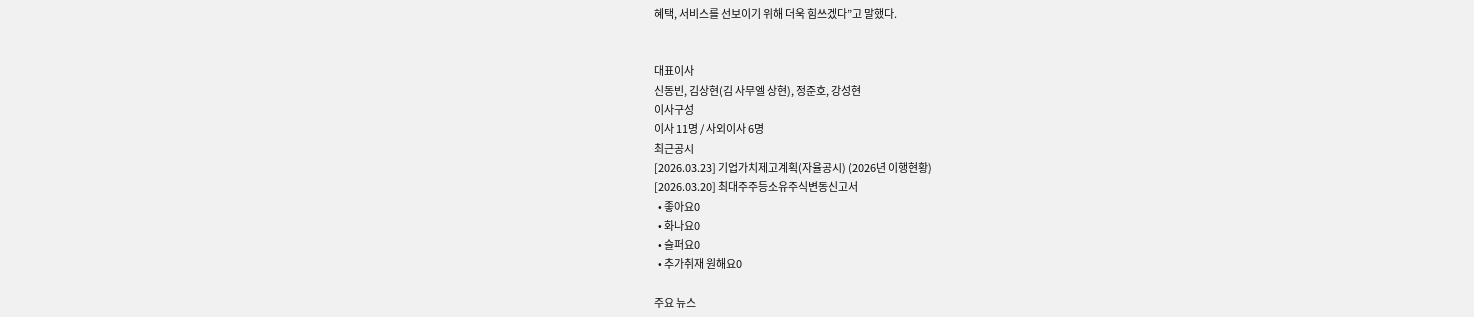혜택, 서비스를 선보이기 위해 더욱 힘쓰겠다”고 말했다.


대표이사
신동빈, 김상현(김 사무엘 상현), 정준호, 강성현
이사구성
이사 11명 / 사외이사 6명
최근공시
[2026.03.23] 기업가치제고계획(자율공시) (2026년 이행현황)
[2026.03.20] 최대주주등소유주식변동신고서
  • 좋아요0
  • 화나요0
  • 슬퍼요0
  • 추가취재 원해요0

주요 뉴스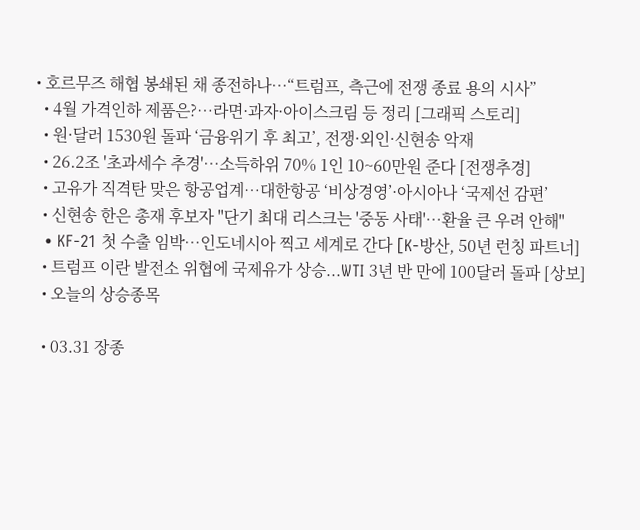• 호르무즈 해협 봉쇄된 채 종전하나⋯“트럼프, 측근에 전쟁 종료 용의 시사”
  • 4월 가격인하 제품은?…라면·과자·아이스크림 등 정리 [그래픽 스토리]
  • 원·달러 1530원 돌파 ‘금융위기 후 최고’, 전쟁·외인·신현송 악재
  • 26.2조 '초과세수 추경'…소득하위 70% 1인 10~60만원 준다 [전쟁추경]
  • 고유가 직격탄 맞은 항공업계…대한항공 ‘비상경영’·아시아나 ‘국제선 감편’
  • 신현송 한은 총재 후보자 "단기 최대 리스크는 '중동 사태'⋯환율 큰 우려 안해"
  • KF-21 첫 수출 임박…인도네시아 찍고 세계로 간다 [K-방산, 50년 런칭 파트너]
  • 트럼프 이란 발전소 위협에 국제유가 상승...WTI 3년 반 만에 100달러 돌파 [상보]
  • 오늘의 상승종목

  • 03.31 장종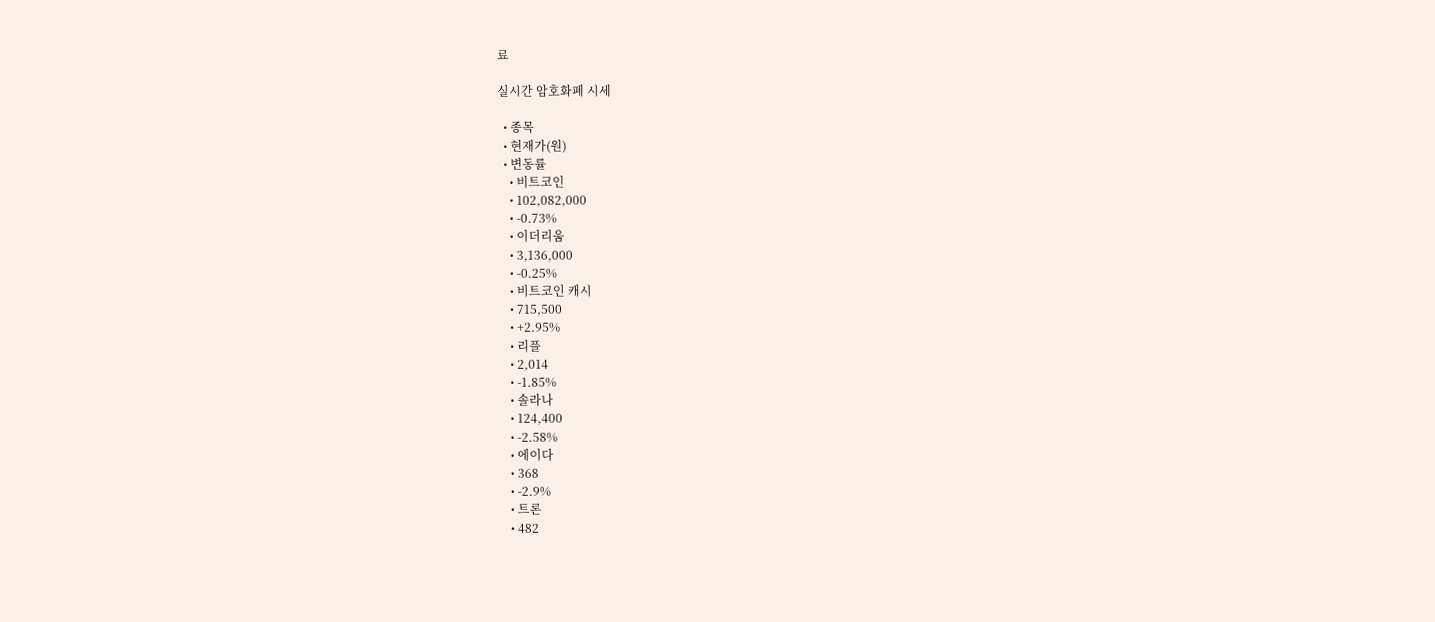료

실시간 암호화폐 시세

  • 종목
  • 현재가(원)
  • 변동률
    • 비트코인
    • 102,082,000
    • -0.73%
    • 이더리움
    • 3,136,000
    • -0.25%
    • 비트코인 캐시
    • 715,500
    • +2.95%
    • 리플
    • 2,014
    • -1.85%
    • 솔라나
    • 124,400
    • -2.58%
    • 에이다
    • 368
    • -2.9%
    • 트론
    • 482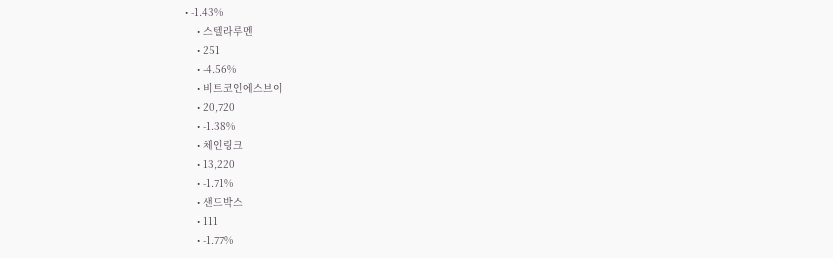• -1.43%
    • 스텔라루멘
    • 251
    • -4.56%
    • 비트코인에스브이
    • 20,720
    • -1.38%
    • 체인링크
    • 13,220
    • -1.71%
    • 샌드박스
    • 111
    • -1.77%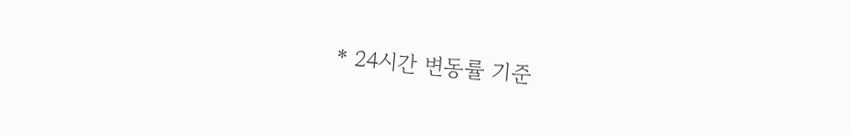* 24시간 변동률 기준